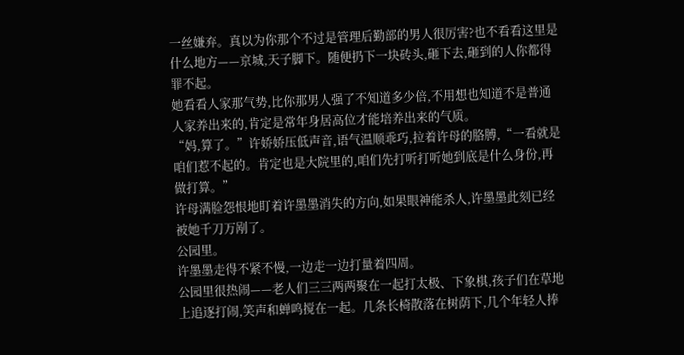一丝嫌弃。真以为你那个不过是管理后勤部的男人很厉害?也不看看这里是什么地方——京城,天子脚下。随便扔下一块砖头,砸下去,砸到的人你都得罪不起。
她看看人家那气势,比你那男人强了不知道多少倍,不用想也知道不是普通人家养出来的,肯定是常年身居高位才能培养出来的气质。
“妈,算了。”许娇娇压低声音,语气温顺乖巧,拉着许母的胳膊,“一看就是咱们惹不起的。肯定也是大院里的,咱们先打听打听她到底是什么身份,再做打算。”
许母满脸怨恨地盯着许墨墨消失的方向,如果眼神能杀人,许墨墨此刻已经被她千刀万剐了。
公园里。
许墨墨走得不紧不慢,一边走一边打量着四周。
公园里很热闹——老人们三三两两聚在一起打太极、下象棋,孩子们在草地上追逐打闹,笑声和蝉鸣搅在一起。几条长椅散落在树荫下,几个年轻人捧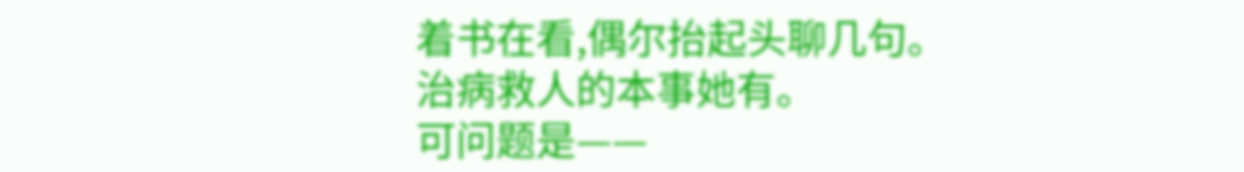着书在看,偶尔抬起头聊几句。
治病救人的本事她有。
可问题是——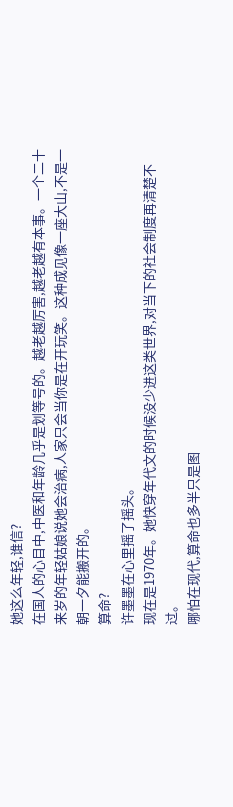她这么年轻,谁信?
在国人的心目中,中医和年龄几乎是划等号的。越老越厉害,越老越有本事。一个二十来岁的年轻姑娘说她会治病,人家只会当你是在开玩笑。这种成见像一座大山,不是一朝一夕能搬开的。
算命?
许墨墨在心里摇了摇头。
现在是1970年。她快穿年代文的时候没少进这类世界,对当下的社会制度再清楚不过。
哪怕在现代,算命也多半只是图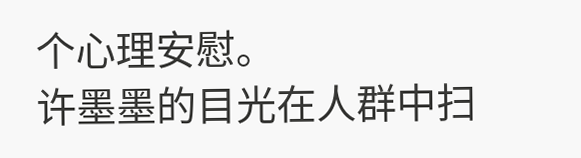个心理安慰。
许墨墨的目光在人群中扫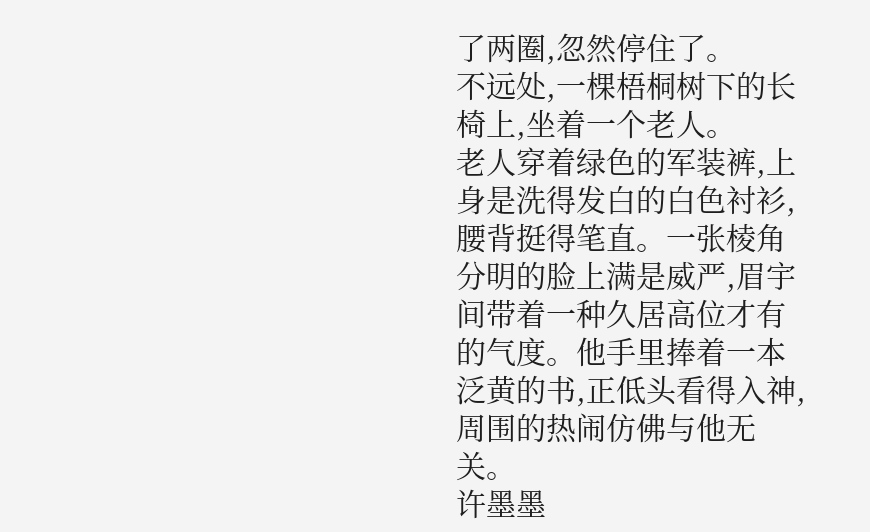了两圈,忽然停住了。
不远处,一棵梧桐树下的长椅上,坐着一个老人。
老人穿着绿色的军装裤,上身是洗得发白的白色衬衫,腰背挺得笔直。一张棱角分明的脸上满是威严,眉宇间带着一种久居高位才有的气度。他手里捧着一本泛黄的书,正低头看得入神,周围的热闹仿佛与他无关。
许墨墨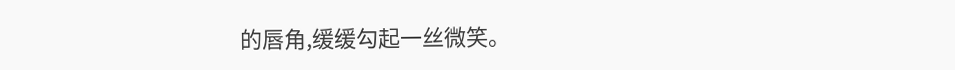的唇角,缓缓勾起一丝微笑。